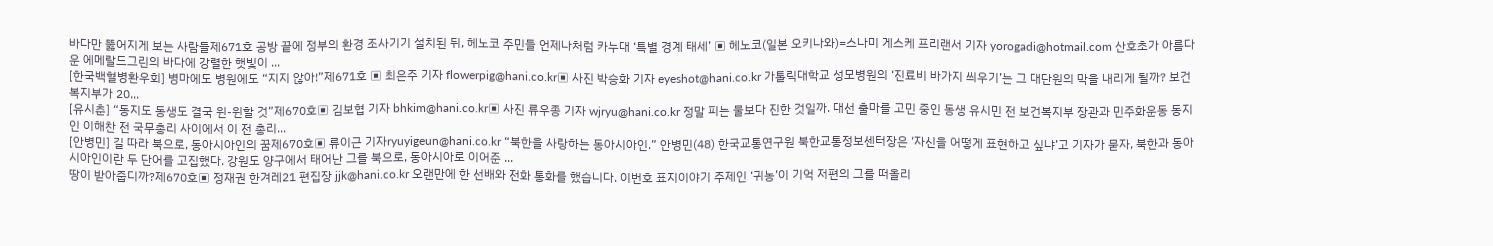바다만 뚫어지게 보는 사람들제671호 공방 끝에 정부의 환경 조사기기 설치된 뒤, 헤노코 주민들 언제나처럼 카누대 ‘특별 경계 태세’ ▣ 헤노코(일본 오키나와)=스나미 게스케 프리랜서 기자 yorogadi@hotmail.com 산호초가 아름다운 에메랄드그린의 바다에 강렬한 햇빛이 ...
[한국백혈병환우회] 병마에도 병원에도 “지지 않아!”제671호 ▣ 최은주 기자 flowerpig@hani.co.kr▣ 사진 박승화 기자 eyeshot@hani.co.kr 가톨릭대학교 성모병원의 ‘진료비 바가지 씌우기’는 그 대단원의 막을 내리게 될까? 보건복지부가 20...
[유시춘] “동지도 동생도 결국 윈-윈할 것”제670호▣ 김보협 기자 bhkim@hani.co.kr▣ 사진 류우종 기자 wjryu@hani.co.kr 정말 피는 물보다 진한 것일까. 대선 출마를 고민 중인 동생 유시민 전 보건복지부 장관과 민주화운동 동지인 이해찬 전 국무총리 사이에서 이 전 총리...
[안병민] 길 따라 북으로, 동아시아인의 꿈제670호▣ 류이근 기자ryuyigeun@hani.co.kr “북한을 사랑하는 동아시아인.” 안병민(48) 한국교통연구원 북한교통정보센터장은 ‘자신을 어떻게 표현하고 싶냐’고 기자가 묻자, 북한과 동아시아인이란 두 단어를 고집했다. 강원도 양구에서 태어난 그를 북으로, 동아시아로 이어준 ...
땅이 받아줍디까?제670호▣ 정재권 한겨레21 편집장 jjk@hani.co.kr 오랜만에 한 선배와 전화 통화를 했습니다. 이번호 표지이야기 주제인 ‘귀농’이 기억 저편의 그를 떠올리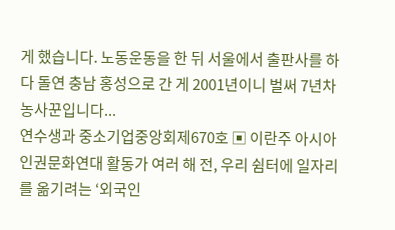게 했습니다. 노동운동을 한 뒤 서울에서 출판사를 하다 돌연 충남 홍성으로 간 게 2001년이니 벌써 7년차 농사꾼입니다...
연수생과 중소기업중앙회제670호 ▣ 이란주 아시아인권문화연대 활동가 여러 해 전, 우리 쉼터에 일자리를 옮기려는 ‘외국인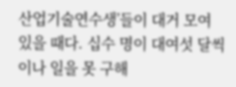산업기술연수생’들이 대거 모여 있을 때다. 십수 명이 대여섯 달씩이나 일을 못 구해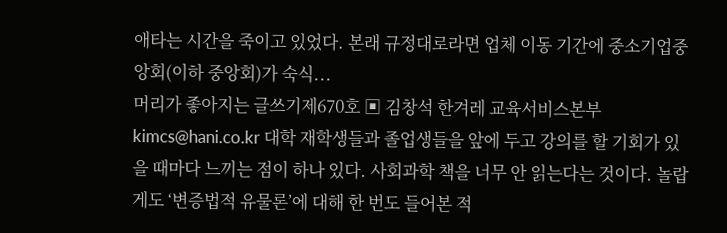애타는 시간을 죽이고 있었다. 본래 규정대로라면 업체 이동 기간에 중소기업중앙회(이하 중앙회)가 숙식...
머리가 좋아지는 글쓰기제670호 ▣ 김창석 한겨레 교육서비스본부kimcs@hani.co.kr 대학 재학생들과 졸업생들을 앞에 두고 강의를 할 기회가 있을 때마다 느끼는 점이 하나 있다. 사회과학 책을 너무 안 읽는다는 것이다. 놀랍게도 ‘변증법적 유물론’에 대해 한 번도 들어본 적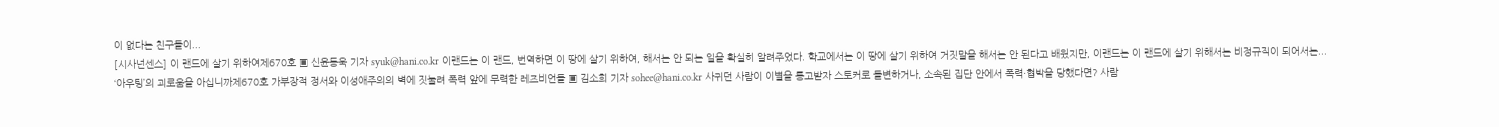이 없다는 친구들이...
[시사넌센스] 이 랜드에 살기 위하여제670호 ▣ 신윤동욱 기자 syuk@hani.co.kr 이랜드는 이 랜드, 번역하면 이 땅에 살기 위하여, 해서는 안 되는 일을 확실히 알려주었다. 학교에서는 이 땅에 살기 위하여 거짓말을 해서는 안 된다고 배웠지만, 이랜드는 이 랜드에 살기 위해서는 비정규직이 되어서는...
‘아우팅’의 괴로움을 아십니까제670호 가부장적 정서와 이성애주의의 벽에 짓눌려 폭력 앞에 무력한 레즈비언들 ▣ 김소희 기자 sohee@hani.co.kr 사귀던 사람이 이별을 통고받자 스토커로 돌변하거나, 소속된 집단 안에서 폭력·협박을 당했다면? 사람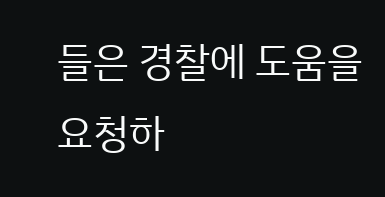들은 경찰에 도움을 요청하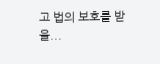고 법의 보호를 받을...